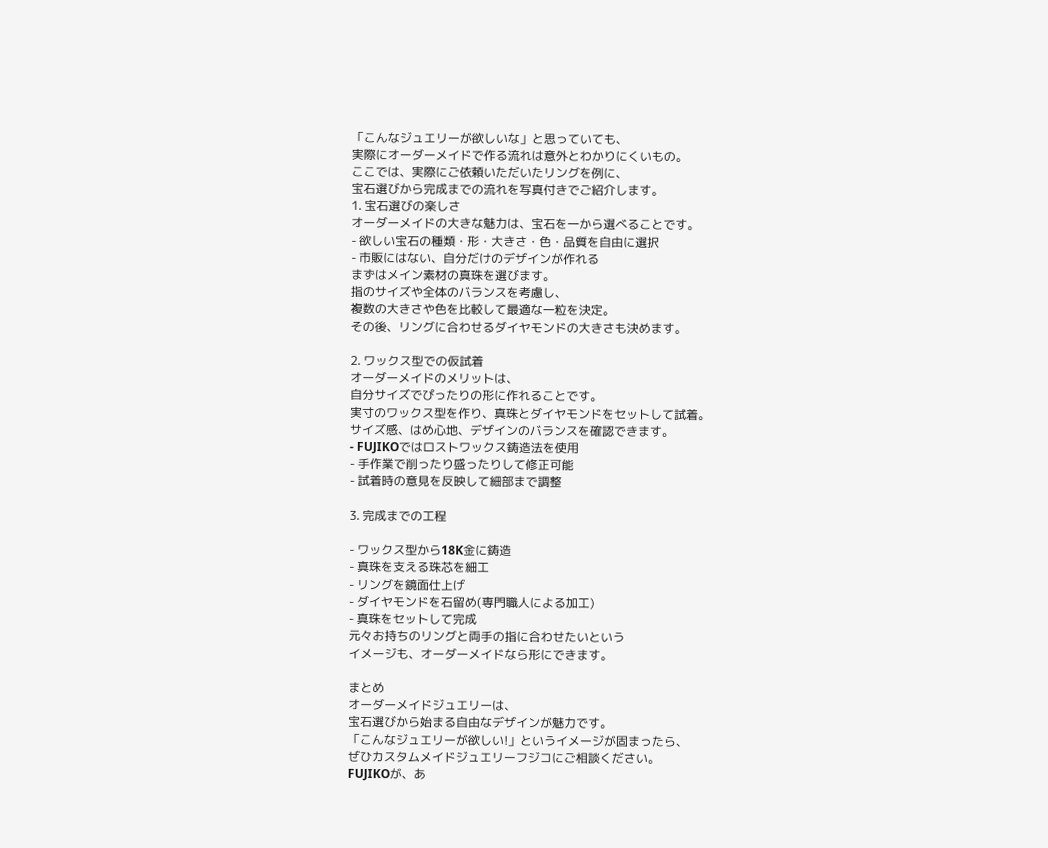「こんなジュエリーが欲しいな」と思っていても、
実際にオーダーメイドで作る流れは意外とわかりにくいもの。
ここでは、実際にご依頼いただいたリングを例に、
宝石選びから完成までの流れを写真付きでご紹介します。
1. 宝石選びの楽しさ
オーダーメイドの大きな魅力は、宝石を一から選べることです。
- 欲しい宝石の種類・形・大きさ・色・品質を自由に選択
- 市販にはない、自分だけのデザインが作れる
まずはメイン素材の真珠を選びます。
指のサイズや全体のバランスを考慮し、
複数の大きさや色を比較して最適な一粒を決定。
その後、リングに合わせるダイヤモンドの大きさも決めます。

2. ワックス型での仮試着
オーダーメイドのメリットは、
自分サイズでぴったりの形に作れることです。
実寸のワックス型を作り、真珠とダイヤモンドをセットして試着。
サイズ感、はめ心地、デザインのバランスを確認できます。
- FUJIKOではロストワックス鋳造法を使用
- 手作業で削ったり盛ったりして修正可能
- 試着時の意見を反映して細部まで調整

3. 完成までの工程

- ワックス型から18K金に鋳造
- 真珠を支える珠芯を細工
- リングを鏡面仕上げ
- ダイヤモンドを石留め(専門職人による加工)
- 真珠をセットして完成
元々お持ちのリングと両手の指に合わせたいという
イメージも、オーダーメイドなら形にできます。

まとめ
オーダーメイドジュエリーは、
宝石選びから始まる自由なデザインが魅力です。
「こんなジュエリーが欲しい!」というイメージが固まったら、
ぜひカスタムメイドジュエリーフジコにご相談ください。
FUJIKOが、あ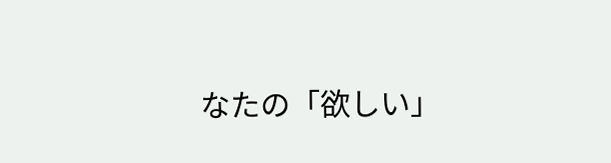なたの「欲しい」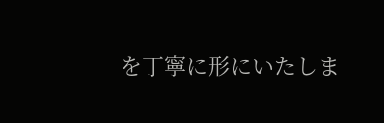を丁寧に形にいたしま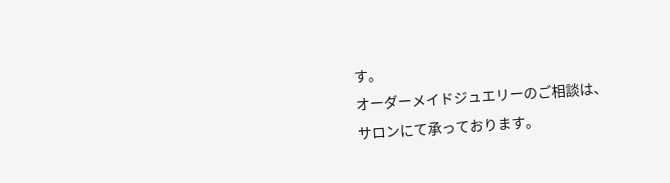す。
オーダーメイドジュエリーのご相談は、
サロンにて承っております。